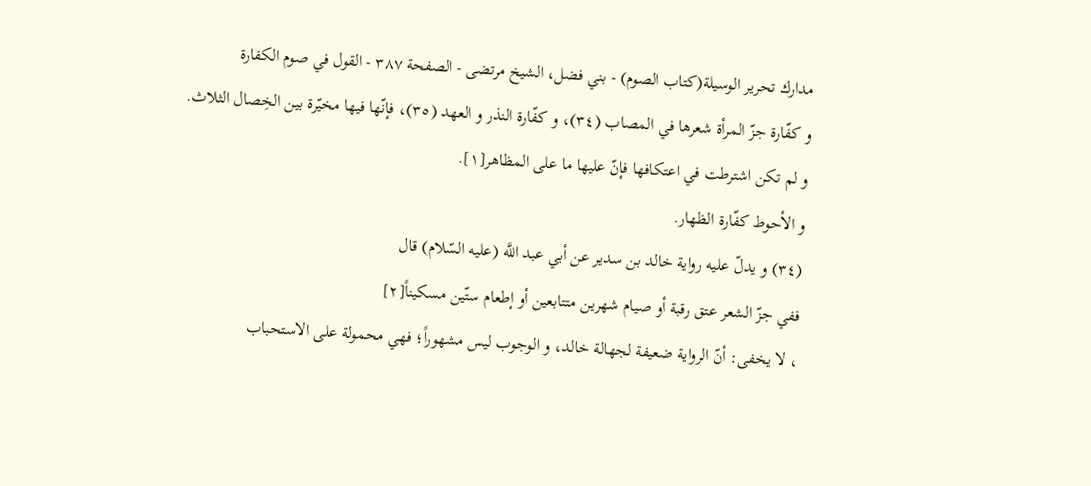مدارك تحرير الوسيلة(كتاب الصوم) - بني فضل، الشيخ مرتضى - الصفحة ٣٨٧ - القول في صوم الكفارة
و كفّارة جزّ المرأة شعرها في المصاب (٣٤)، و كفّارة النذر و العهد (٣٥)، فإنّها فيها مخيّرة بين الخِصال الثلاث.
و لم تكن اشترطت في اعتكافها فإنّ عليها ما على المظاهر[١].
و الأحوط كفّارة الظهار.
(٣٤) و يدلّ عليه رواية خالد بن سدير عن أبي عبد اللَّه (عليه السّلام) قال
ففي جزّ الشعر عتق رقبة أو صيام شهرين متتابعين أو إطعام ستّين مسكيناً[٢]
، لا يخفى: أنّ الرواية ضعيفة لجهالة خالد، و الوجوب ليس مشهوراً؛ فهي محمولة على الاستحباب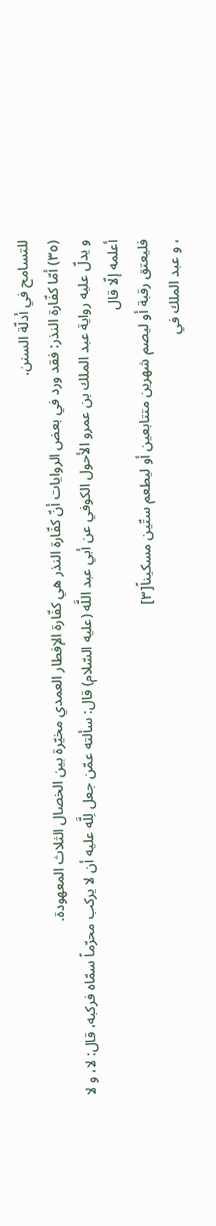للتسامح في أدلّة السنن.
(٣٥) أمّا كفّارة النذر: فقد ورد في بعض الروايات أنّ كفّارة النذر هي كفّارة الإفطار العمدي مخيّرة بين الخصال الثلاث المعهودة.
و يدلّ عليه رواية عبد الملك بن عمرو الأحول الكوفي عن أبي عبد اللَّه (عليه السّلام) قال: سألته عمّن جعل لِلَّه عليه أن لا يركب محرّماً سمّاه فركبه، قال: لا، و لا أعلمه إلّا قال
فليعتق رقبة أو ليصم شهرين متتابعين أو ليطعم ستّين مسكيناً[٣]
، و عبد الملك في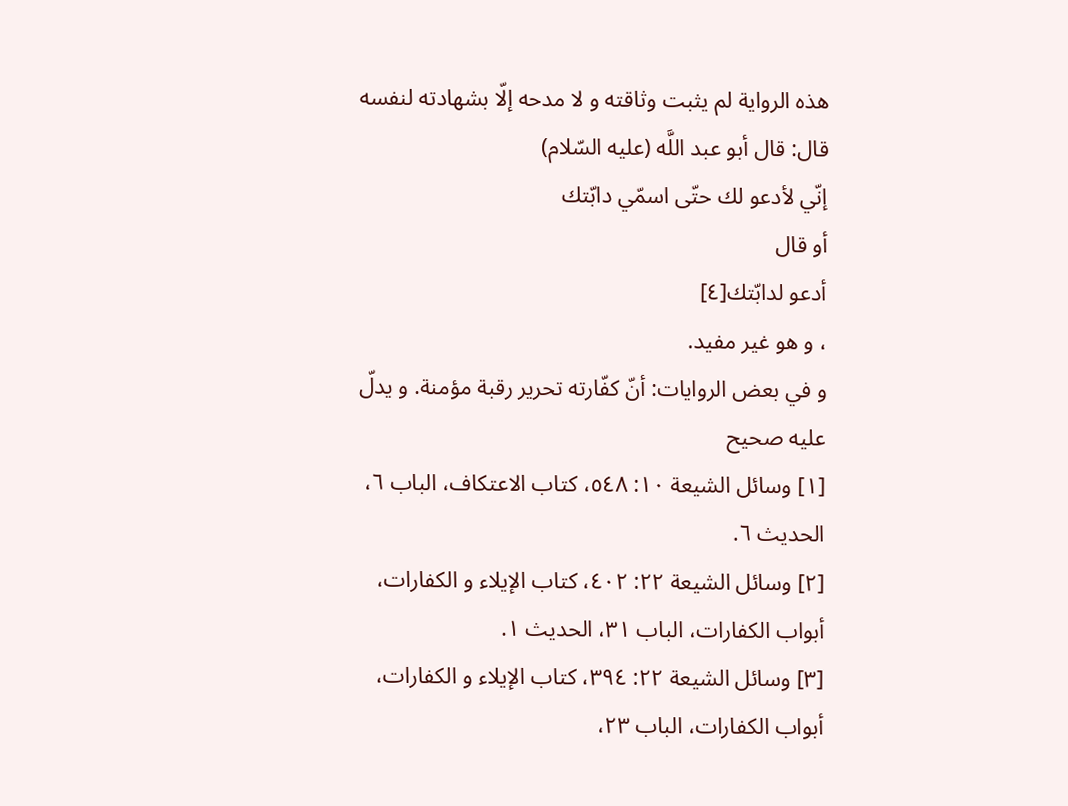هذه الرواية لم يثبت وثاقته و لا مدحه إلّا بشهادته لنفسه قال: قال أبو عبد اللَّه (عليه السّلام)
إنّي لأدعو لك حتّى اسمّي دابّتك
أو قال
أدعو لدابّتك[٤]
، و هو غير مفيد.
و في بعض الروايات: أنّ كفّارته تحرير رقبة مؤمنة. و يدلّ عليه صحيح
[١] وسائل الشيعة ١٠: ٥٤٨، كتاب الاعتكاف، الباب ٦، الحديث ٦.
[٢] وسائل الشيعة ٢٢: ٤٠٢، كتاب الإيلاء و الكفارات، أبواب الكفارات، الباب ٣١، الحديث ١.
[٣] وسائل الشيعة ٢٢: ٣٩٤، كتاب الإيلاء و الكفارات، أبواب الكفارات، الباب ٢٣،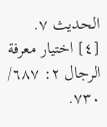الحديث ٧.
[٤] اختيار معرفة الرجال ٢: ٦٨٧/ ٧٣٠.